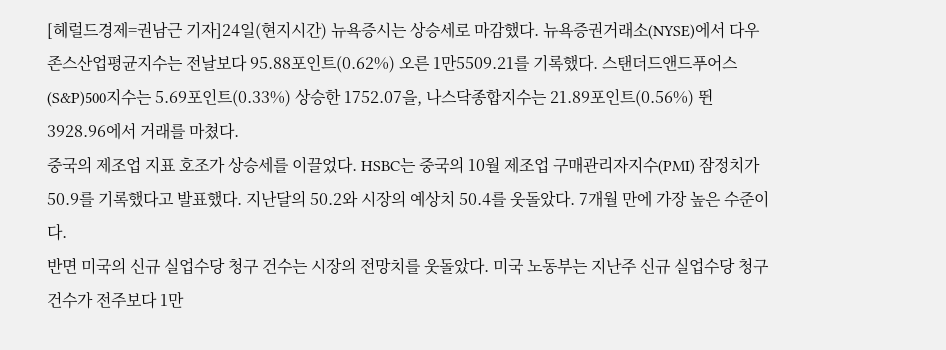[헤럴드경제=권남근 기자]24일(현지시간) 뉴욕증시는 상승세로 마감했다. 뉴욕증권거래소(NYSE)에서 다우존스산업평균지수는 전날보다 95.88포인트(0.62%) 오른 1만5509.21를 기록했다. 스탠더드앤드푸어스(S&P)500지수는 5.69포인트(0.33%) 상승한 1752.07을, 나스닥종합지수는 21.89포인트(0.56%) 뛴 3928.96에서 거래를 마쳤다.
중국의 제조업 지표 호조가 상승세를 이끌었다. HSBC는 중국의 10월 제조업 구매관리자지수(PMI) 잠정치가 50.9를 기록했다고 발표했다. 지난달의 50.2와 시장의 예상치 50.4를 웃돌았다. 7개월 만에 가장 높은 수준이다.
반면 미국의 신규 실업수당 청구 건수는 시장의 전망치를 웃돌았다. 미국 노동부는 지난주 신규 실업수당 청구 건수가 전주보다 1만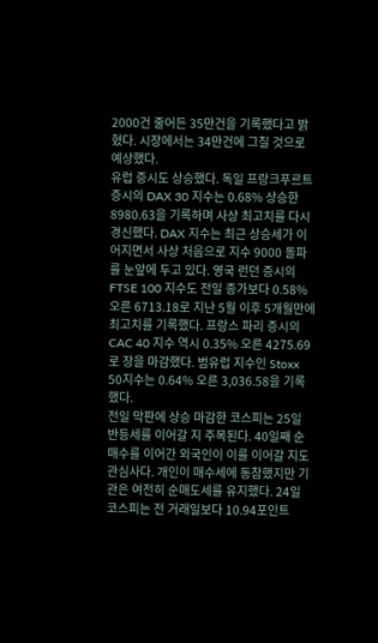2000건 줄어든 35만건을 기록했다고 밝혔다. 시장에서는 34만건에 그칠 것으로 예상했다.
유럽 증시도 상승했다. 독일 프랑크푸르트 증시의 DAX 30 지수는 0.68% 상승한 8980.63을 기록하며 사상 최고치를 다시 경신했다. DAX 지수는 최근 상승세가 이어지면서 사상 처음으로 지수 9000 돌파를 눈앞에 두고 있다. 영국 런던 증시의 FTSE 100 지수도 전일 종가보다 0.58% 오른 6713.18로 지난 5월 이후 5개월만에 최고치를 기록했다. 프랑스 파리 증시의 CAC 40 지수 역시 0.35% 오른 4275.69로 장을 마감했다. 범유럽 지수인 Stoxx 50지수는 0.64% 오른 3,036.58을 기록했다.
전일 막판에 상승 마감한 코스피는 25일 반등세를 이어갈 지 주목된다. 40일째 순매수를 이어간 외국인이 이를 이어갈 지도 관심사다. 개인이 매수세에 동참했지만 기관은 여전히 순매도세를 유지했다. 24일 코스피는 전 거래일보다 10.94포인트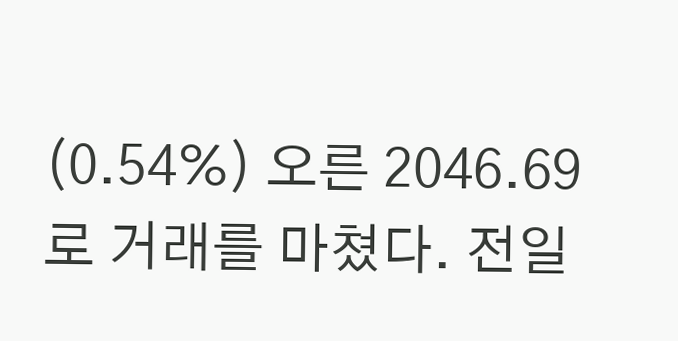(0.54%) 오른 2046.69로 거래를 마쳤다. 전일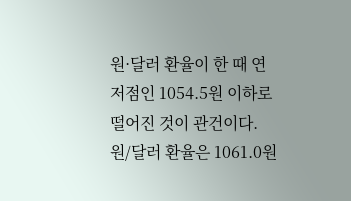원·달러 환율이 한 때 연저점인 1054.5원 이하로 떨어진 것이 관건이다. 원/달러 환율은 1061.0원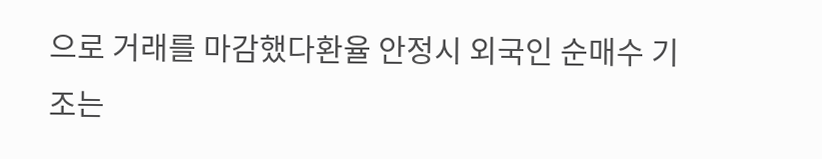으로 거래를 마감했다환율 안정시 외국인 순매수 기조는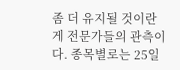좀 더 유지될 것이란 게 전문가들의 관측이다. 종목별로는 25일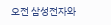오전 삼성전자와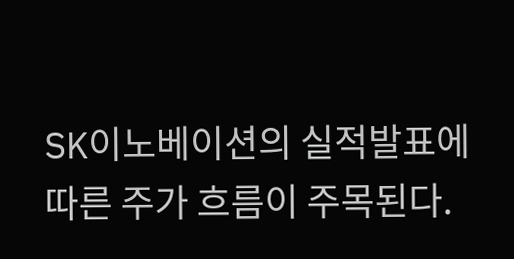SK이노베이션의 실적발표에 따른 주가 흐름이 주목된다.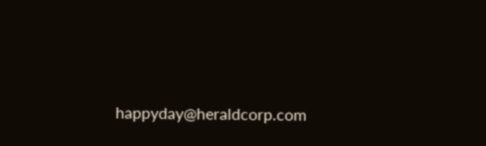happyday@heraldcorp.com